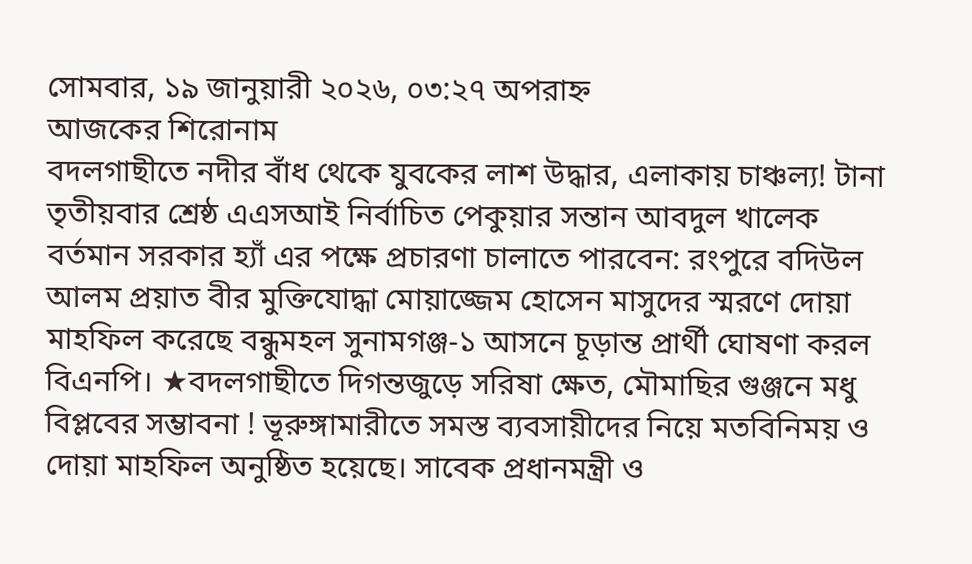সোমবার, ১৯ জানুয়ারী ২০২৬, ০৩:২৭ অপরাহ্ন
আজকের শিরোনাম
বদলগাছীতে নদীর বাঁধ থেকে যুবকের লাশ উদ্ধার, এলাকায় চাঞ্চল্য! টানা তৃতীয়বার শ্রেষ্ঠ এএসআই নির্বাচিত পেকুয়ার সন্তান আবদুল খালেক বর্তমান সরকার হ্যাঁ এর পক্ষে প্রচারণা চালাতে পারবেন: রংপুরে বদিউল আলম প্রয়াত বীর মুক্তিযোদ্ধা মোয়াজ্জেম হোসেন মাসুদের স্মরণে দোয়া মাহফিল করেছে বন্ধুমহল সুনামগঞ্জ-১ আসনে চূড়ান্ত প্রার্থী ঘোষণা করল বিএনপি। ★বদলগাছীতে দিগন্তজুড়ে সরিষা ক্ষেত, মৌমাছির গুঞ্জনে মধু বিপ্লবের সম্ভাবনা ! ভূরুঙ্গামারীতে সমস্ত ব্যবসায়ীদের নিয়ে মতবিনিময় ও দোয়া মাহফিল অনুষ্ঠিত হয়েছে। সাবেক প্রধানমন্ত্রী ও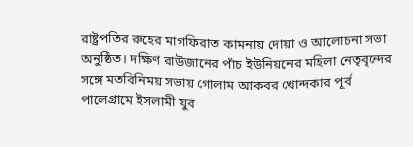রাষ্ট্রপতির রুহের মাগফিরাত কামনায় দোয়া ও আলোচনা সভা অনুষ্ঠিত। দক্ষিণ রাউজানের পাঁচ ইউনিয়নের মহিলা নেতৃবৃন্দের সঙ্গে মতবিনিময় সভায় গোলাম আকবর খোন্দকার পূর্ব পালেগ্রামে ইসলামী যুব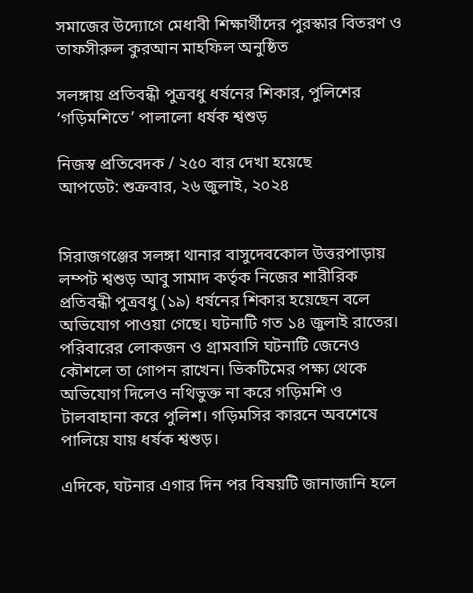সমাজের উদ্যোগে মেধাবী শিক্ষার্থীদের পুরস্কার বিতরণ ও তাফসীরুল কুরআন মাহফিল অনুষ্ঠিত

সলঙ্গায় প্রতিবন্ধী পুত্রবধু ধর্ষনের শিকার, পুলিশের ‘গড়িমশিতে’ পালালো ধর্ষক শ্বশুড়

নিজস্ব প্রতিবেদক / ২৫০ বার দেখা হয়েছে
আপডেট: শুক্রবার, ২৬ জুলাই, ২০২৪


সিরাজগঞ্জের সলঙ্গা থানার বাসুদেবকোল উত্তরপাড়ায় লম্পট শ্বশুড় আবু সামাদ কর্তৃক নিজের শারীরিক প্রতিবন্ধী পুত্রবধু (১৯) ধর্ষনের শিকার হয়েছেন বলে অভিযোগ পাওয়া গেছে। ঘটনাটি গত ১৪ জুলাই রাতের। পরিবারের লোকজন ও গ্রামবাসি ঘটনাটি জেনেও কৌশলে তা গোপন রাখেন। ভিকটিমের পক্ষ্য থেকে অভিযোগ দিলেও নথিভুক্ত না করে গড়িমশি ও টালবাহানা করে পুলিশ। গড়িমসির কারনে অবশেষে পালিয়ে যায় ধর্ষক শ্বশুড়।

এদিকে, ঘটনার এগার দিন পর বিষয়টি জানাজানি হলে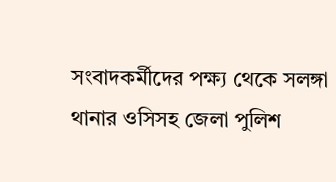সংবাদকর্মীদের পক্ষ্য থেকে সলঙ্গা থানার ওসিসহ জেলা পুলিশ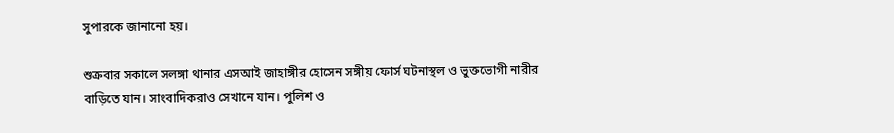সুপারকে জানানো হয়।

শুক্রবার সকালে সলঙ্গা থানার এসআই জাহাঙ্গীর হোসেন সঙ্গীয় ফোর্স ঘটনাস্থল ও ভুক্তভোগী নারীর
বাড়িতে যান। সাংবাদিকরাও সেখানে যান। পুলিশ ও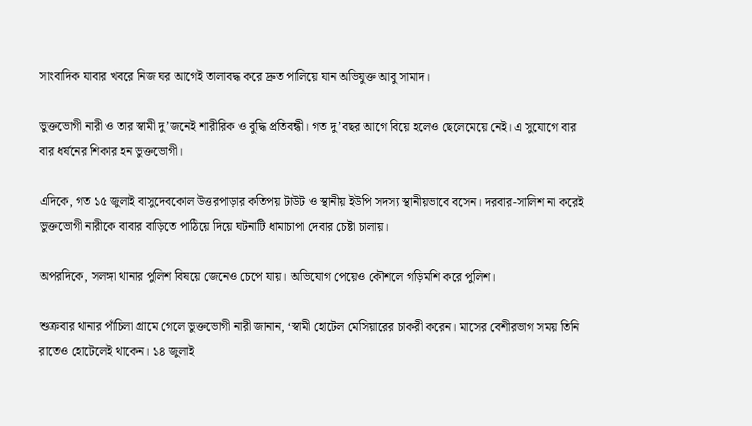সাংবাদিক যাবার খবরে নিজ ঘর আগেই তালাবদ্ধ করে দ্রুত পালিয়ে যান অভিযুক্ত আবু সামাদ।

ভুক্তভোগী নারী ও তার স্বামী দু’জনেই শারীরিক ও বুদ্ধি প্রতিবন্ধী। গত দু’বছর আগে বিয়ে হলেও ছেলেমেয়ে নেই। এ সুযোগে বার বার ধর্ষনের শিকার হন ভুক্তভোগী।

এদিকে, গত ১৫ জুলাই বাসুদেবকোল উত্তরপাড়ার কতিপয় টাউট ও স্থানীয় ইউপি সদস্য স্থানীয়ভাবে বসেন। দরবার-সালিশ না করেই ভুক্তভোগী নারীকে বাবার বাড়িতে পাঠিয়ে দিয়ে ঘটনাটি ধামাচাপা দেবার চেষ্টা চালায়।

অপরদিকে, সলঙ্গা থানার পুলিশ বিষয়ে জেনেও চেপে যায়। অভিযোগ পেয়েও কৌশলে গড়িমশি করে পুলিশ।

শুক্রবার থানার পাঁচিলা গ্রামে গেলে ভুক্তভোগী নারী জানান, ‘স্বামী হোটেল মেসিয়ারের চাকরী করেন। মাসের বেশীরভাগ সময় তিনি রাতেও হোটেলেই থাকেন। ১৪ জুলাই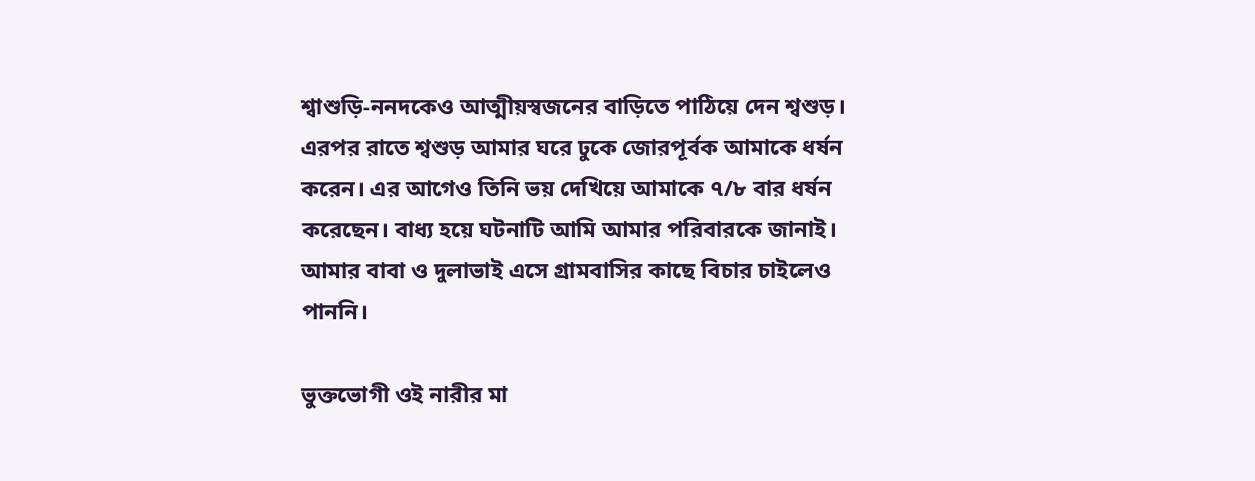শ্বাশুড়ি-ননদকেও আত্মীয়স্বজনের বাড়িতে পাঠিয়ে দেন শ্বশুড়। এরপর রাতে শ্বশুড় আমার ঘরে ঢুকে জোরপূর্বক আমাকে ধর্ষন করেন। এর আগেও তিনি ভয় দেখিয়ে আমাকে ৭/৮ বার ধর্ষন করেছেন। বাধ্য হয়ে ঘটনাটি আমি আমার পরিবারকে জানাই। আমার বাবা ও দুলাভাই এসে গ্রামবাসির কাছে বিচার চাইলেও পাননি।

ভুক্তভোগী ওই নারীর মা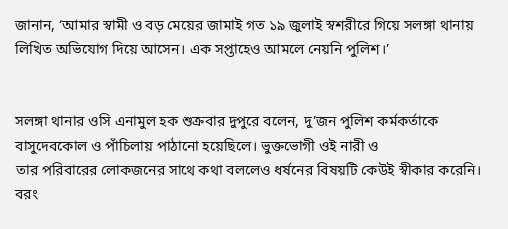জানান, ‘আমার স্বামী ও বড় মেয়ের জামাই গত ১৯ জুলাই স্বশরীরে গিয়ে সলঙ্গা থানায় লিখিত অভিযোগ দিয়ে আসেন। এক সপ্তাহেও আমলে নেয়নি পুলিশ।’


সলঙ্গা থানার ওসি এনামুল হক শুক্রবার দুপুরে বলেন, দু’জন পুলিশ কর্মকর্তাকে বাসুদেবকোল ও পাঁচিলায় পাঠানো হয়েছিলে। ভুক্তভোগী ওই নারী ও
তার পরিবারের লোকজনের সাথে কথা বললেও ধর্ষনের বিষয়টি কেউই স্বীকার করেনি। বরং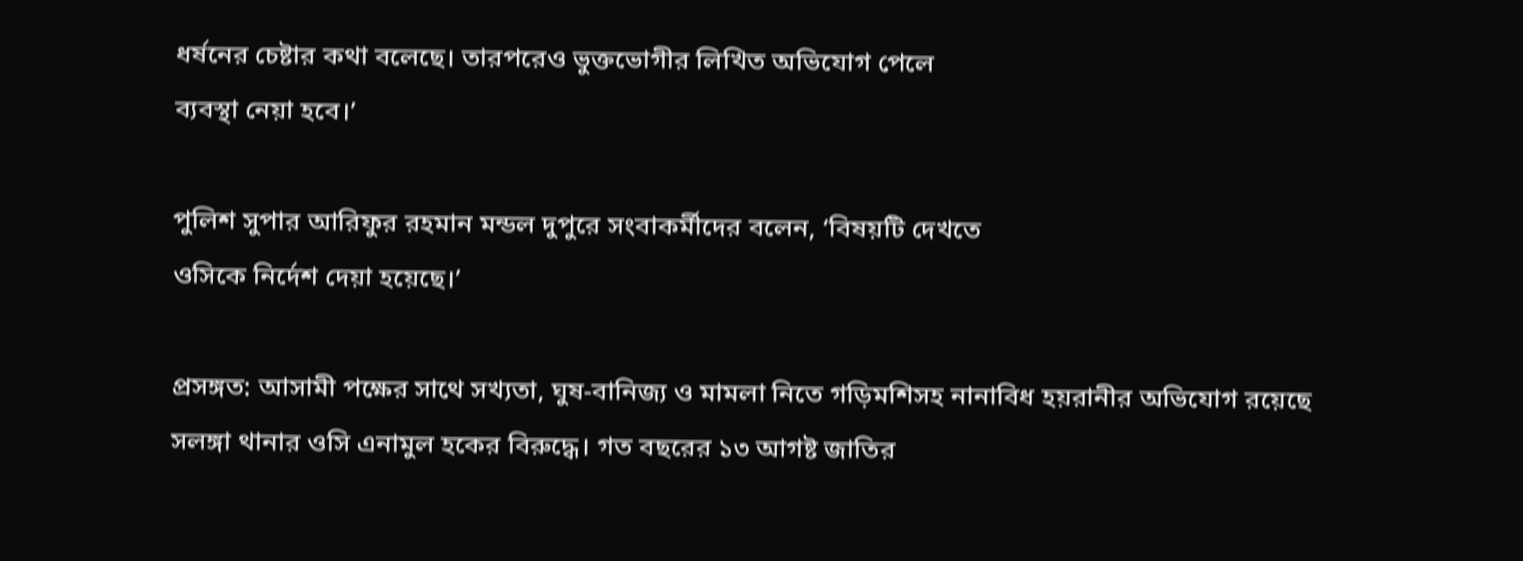ধর্ষনের চেষ্টার কথা বলেছে। তারপরেও ভুক্তভোগীর লিখিত অভিযোগ পেলে
ব্যবস্থা নেয়া হবে।’

পুলিশ সুপার আরিফুর রহমান মন্ডল দুপুরে সংবাকর্মীদের বলেন, ‘বিষয়টি দেখতে
ওসিকে নির্দেশ দেয়া হয়েছে।’

প্রসঙ্গত: আসামী পক্ষের সাথে সখ্যতা, ঘুষ-বানিজ্য ও মামলা নিতে গড়িমশিসহ নানাবিধ হয়রানীর অভিযোগ রয়েছে সলঙ্গা থানার ওসি এনামুল হকের বিরুদ্ধে। গত বছরের ১৩ আগষ্ট জাতির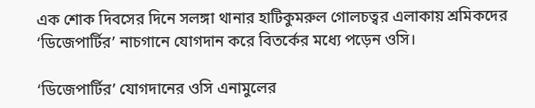এক শোক দিবসের দিনে সলঙ্গা থানার হাটিকুমরুল গোলচত্বর এলাকায় শ্রমিকদের ‘ডিজেপার্টির’ নাচগানে যোগদান করে বিতর্কের মধ্যে পড়েন ওসি।

‘ডিজেপার্টির’ যোগদানের ওসি এনামুলের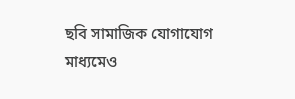ছবি সামাজিক যোগাযোগ মাধ্যমেও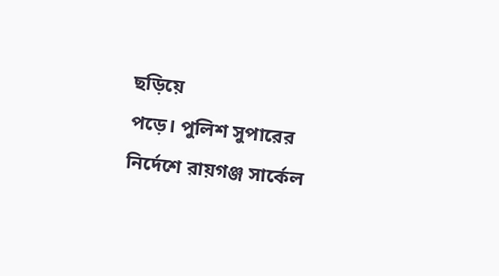ছড়িয়ে
পড়ে। পুলিশ সুপারের নির্দেশে রায়গঞ্জ সার্কেল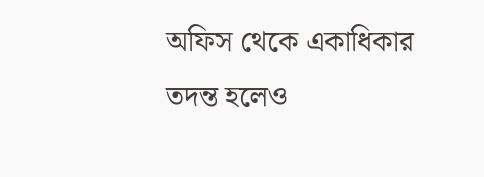অফিস থেকে একাধিকার তদন্ত হলেও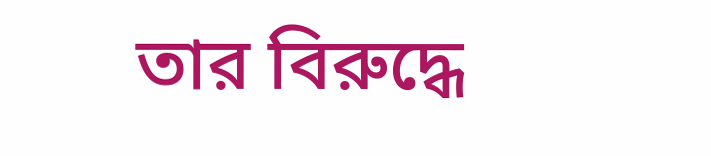তার বিরুদ্ধে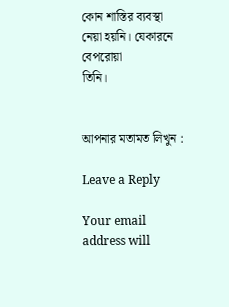কোন শাস্তির ব্যবস্থা নেয়া হয়নি। যেকারনে বেপরোয়া
তিনি।


আপনার মতামত লিখুন :

Leave a Reply

Your email address will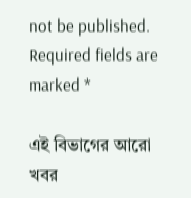not be published. Required fields are marked *

এই বিভাগের আরো খবর